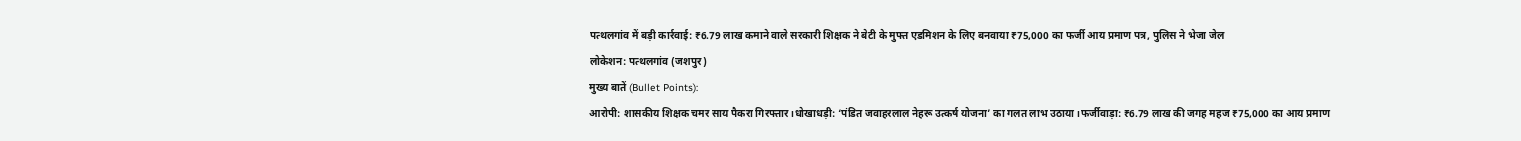पत्थलगांव में बड़ी कार्रवाई: ₹6.79 लाख कमाने वाले सरकारी शिक्षक ने बेटी के मुफ्त एडमिशन के लिए बनवाया ₹75,000 का फर्जी आय प्रमाण पत्र, पुलिस ने भेजा जेल
लोकेशन: पत्थलगांव (जशपुर)
मुख्य बातें (Bullet Points):
आरोपी: शासकीय शिक्षक चमर साय पैकरा गिरफ्तार।धोखाधड़ी: ‘पंडित जवाहरलाल नेहरू उत्कर्ष योजना’ का गलत लाभ उठाया।फर्जीवाड़ा: ₹6.79 लाख की जगह महज ₹75,000 का आय प्रमाण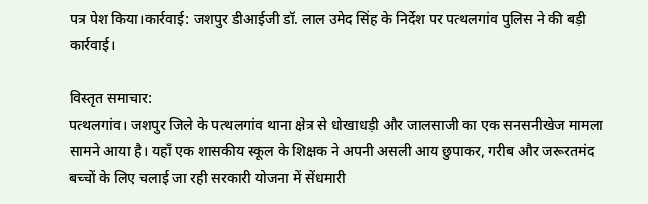पत्र पेश किया।कार्रवाई: जशपुर डीआईजी डॉ. लाल उमेद सिंह के निर्देश पर पत्थलगांव पुलिस ने की बड़ी कार्रवाई।

विस्तृत समाचार:
पत्थलगांव। जशपुर जिले के पत्थलगांव थाना क्षेत्र से धोखाधड़ी और जालसाजी का एक सनसनीखेज मामला सामने आया है। यहाँ एक शासकीय स्कूल के शिक्षक ने अपनी असली आय छुपाकर, गरीब और जरूरतमंद बच्चों के लिए चलाई जा रही सरकारी योजना में सेंधमारी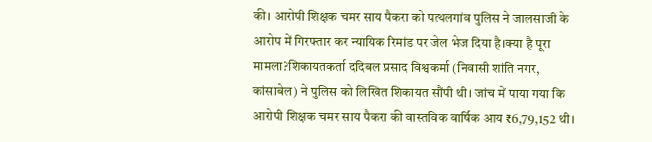की। आरोपी शिक्षक चमर साय पैकरा को पत्थलगांव पुलिस ने जालसाजी के आरोप में गिरफ्तार कर न्यायिक रिमांड पर जेल भेज दिया है।क्या है पूरा मामला?शिकायतकर्ता ददिबल प्रसाद विश्वकर्मा (निवासी शांति नगर, कांसाबेल) ने पुलिस को लिखित शिकायत सौंपी थी। जांच में पाया गया कि आरोपी शिक्षक चमर साय पैकरा की वास्तविक वार्षिक आय ₹6,79,152 थी।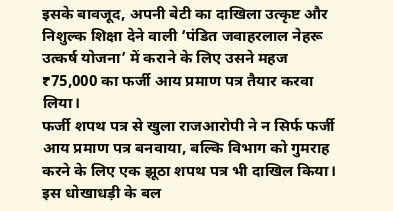इसके बावजूद, अपनी बेटी का दाखिला उत्कृष्ट और निशुल्क शिक्षा देने वाली ‘पंडित जवाहरलाल नेहरू उत्कर्ष योजना’ में कराने के लिए उसने महज ₹75,000 का फर्जी आय प्रमाण पत्र तैयार करवा लिया।
फर्जी शपथ पत्र से खुला राजआरोपी ने न सिर्फ फर्जी आय प्रमाण पत्र बनवाया, बल्कि विभाग को गुमराह करने के लिए एक झूठा शपथ पत्र भी दाखिल किया। इस धोखाधड़ी के बल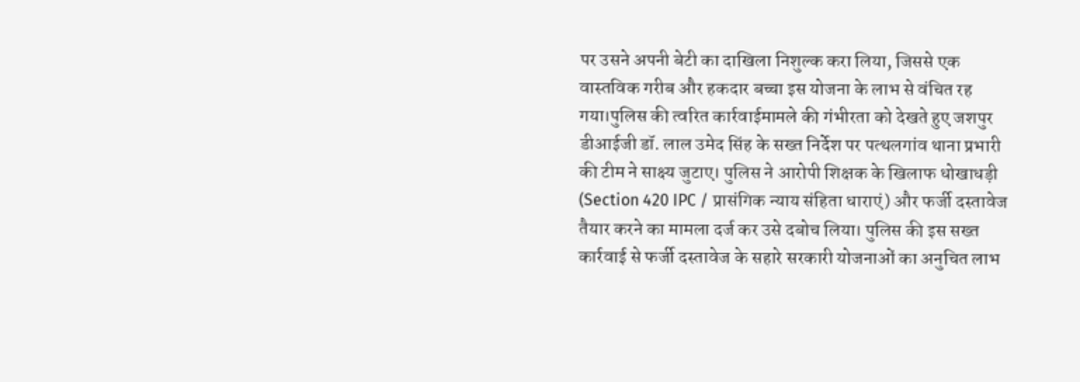पर उसने अपनी बेटी का दाखिला निशुल्क करा लिया, जिससे एक वास्तविक गरीब और हकदार बच्चा इस योजना के लाभ से वंचित रह गया।पुलिस की त्वरित कार्रवाईमामले की गंभीरता को देखते हुए जशपुर डीआईजी डॉ. लाल उमेद सिंह के सख्त निर्देश पर पत्थलगांव थाना प्रभारी की टीम ने साक्ष्य जुटाए। पुलिस ने आरोपी शिक्षक के खिलाफ धोखाधड़ी (Section 420 IPC / प्रासंगिक न्याय संहिता धाराएं) और फर्जी दस्तावेज तैयार करने का मामला दर्ज कर उसे दबोच लिया। पुलिस की इस सख्त कार्रवाई से फर्जी दस्तावेज के सहारे सरकारी योजनाओं का अनुचित लाभ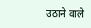उठाने वाले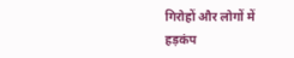गिरोहों और लोगों में हड़कंप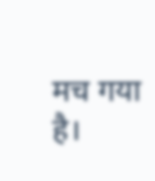मच गया है।